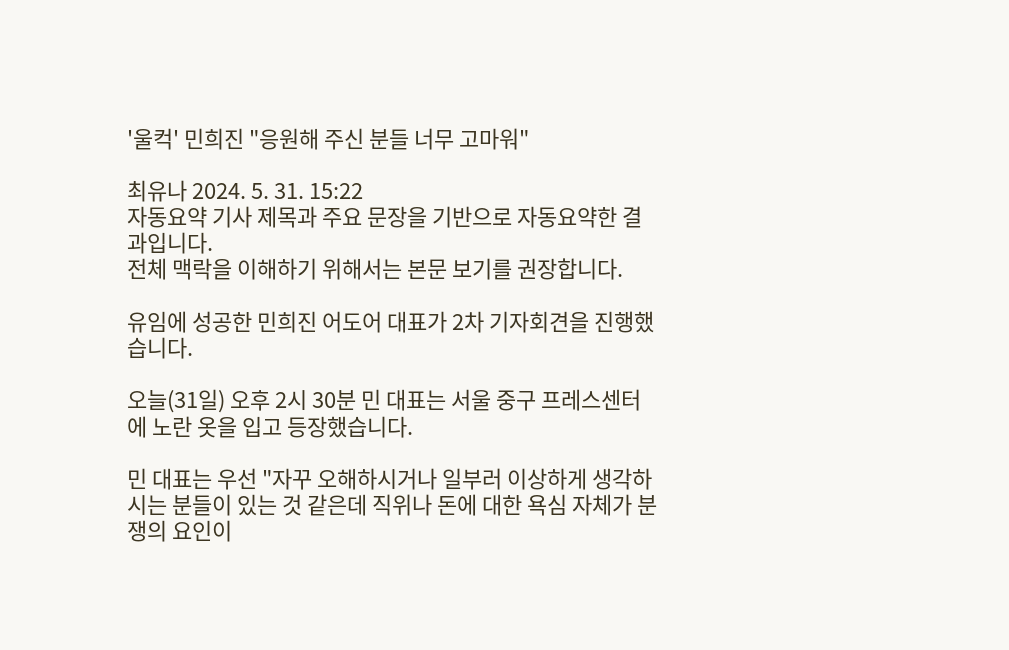'울컥' 민희진 "응원해 주신 분들 너무 고마워"

최유나 2024. 5. 31. 15:22
자동요약 기사 제목과 주요 문장을 기반으로 자동요약한 결과입니다.
전체 맥락을 이해하기 위해서는 본문 보기를 권장합니다.

유임에 성공한 민희진 어도어 대표가 2차 기자회견을 진행했습니다.

오늘(31일) 오후 2시 30분 민 대표는 서울 중구 프레스센터에 노란 옷을 입고 등장했습니다.

민 대표는 우선 "자꾸 오해하시거나 일부러 이상하게 생각하시는 분들이 있는 것 같은데 직위나 돈에 대한 욕심 자체가 분쟁의 요인이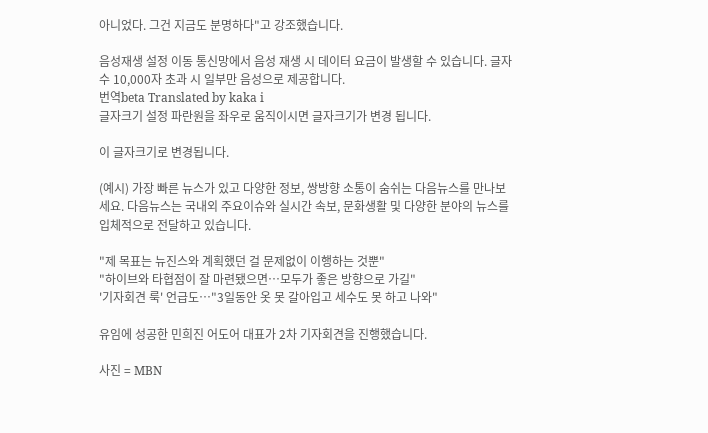아니었다. 그건 지금도 분명하다"고 강조했습니다.

음성재생 설정 이동 통신망에서 음성 재생 시 데이터 요금이 발생할 수 있습니다. 글자 수 10,000자 초과 시 일부만 음성으로 제공합니다.
번역beta Translated by kaka i
글자크기 설정 파란원을 좌우로 움직이시면 글자크기가 변경 됩니다.

이 글자크기로 변경됩니다.

(예시) 가장 빠른 뉴스가 있고 다양한 정보, 쌍방향 소통이 숨쉬는 다음뉴스를 만나보세요. 다음뉴스는 국내외 주요이슈와 실시간 속보, 문화생활 및 다양한 분야의 뉴스를 입체적으로 전달하고 있습니다.

"제 목표는 뉴진스와 계획했던 걸 문제없이 이행하는 것뿐"
"하이브와 타협점이 잘 마련됐으면…모두가 좋은 방향으로 가길"
'기자회견 룩' 언급도…"3일동안 옷 못 갈아입고 세수도 못 하고 나와"

유임에 성공한 민희진 어도어 대표가 2차 기자회견을 진행했습니다.

사진 = MBN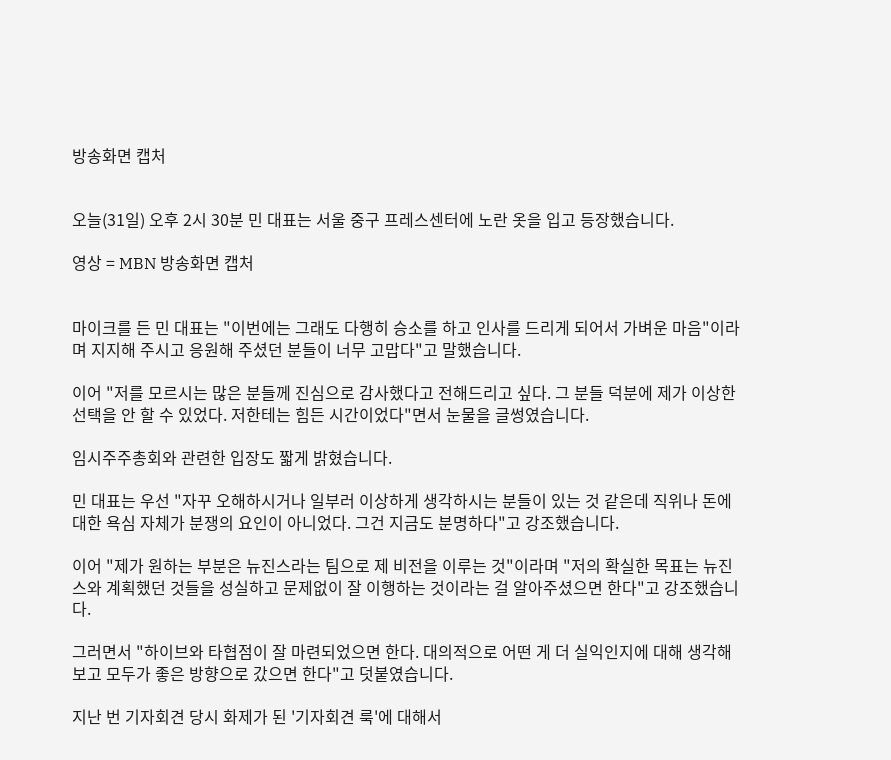방송화면 캡처


오늘(31일) 오후 2시 30분 민 대표는 서울 중구 프레스센터에 노란 옷을 입고 등장했습니다.

영상 = MBN 방송화면 캡처


마이크를 든 민 대표는 "이번에는 그래도 다행히 승소를 하고 인사를 드리게 되어서 가벼운 마음"이라며 지지해 주시고 응원해 주셨던 분들이 너무 고맙다"고 말했습니다.

이어 "저를 모르시는 많은 분들께 진심으로 감사했다고 전해드리고 싶다. 그 분들 덕분에 제가 이상한 선택을 안 할 수 있었다. 저한테는 힘든 시간이었다"면서 눈물을 글썽였습니다.

임시주주총회와 관련한 입장도 짧게 밝혔습니다.

민 대표는 우선 "자꾸 오해하시거나 일부러 이상하게 생각하시는 분들이 있는 것 같은데 직위나 돈에 대한 욕심 자체가 분쟁의 요인이 아니었다. 그건 지금도 분명하다"고 강조했습니다.

이어 "제가 원하는 부분은 뉴진스라는 팀으로 제 비전을 이루는 것"이라며 "저의 확실한 목표는 뉴진스와 계획했던 것들을 성실하고 문제없이 잘 이행하는 것이라는 걸 알아주셨으면 한다"고 강조했습니다.

그러면서 "하이브와 타협점이 잘 마련되었으면 한다. 대의적으로 어떤 게 더 실익인지에 대해 생각해보고 모두가 좋은 방향으로 갔으면 한다"고 덧붙였습니다.

지난 번 기자회견 당시 화제가 된 '기자회견 룩'에 대해서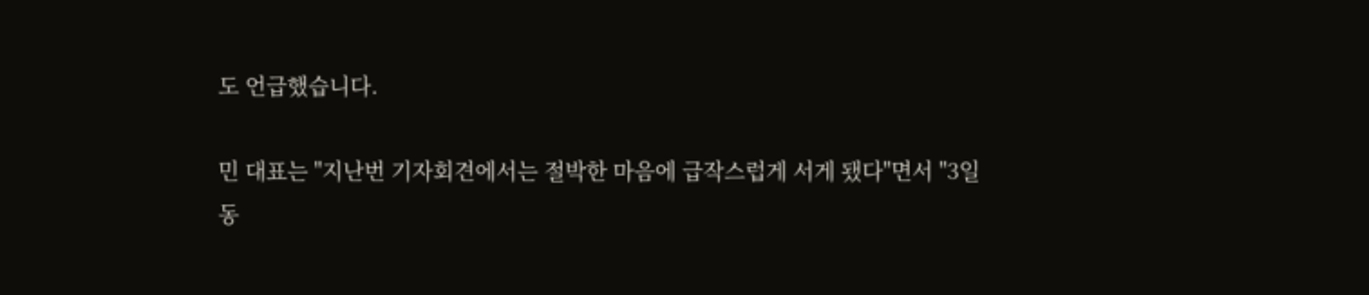도 언급했습니다.

민 대표는 "지난번 기자회견에서는 절박한 마음에 급작스럽게 서게 됐다"면서 "3일 동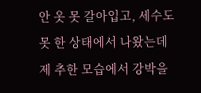안 옷 못 갈아입고, 세수도 못 한 상태에서 나왔는데 제 추한 모습에서 강박을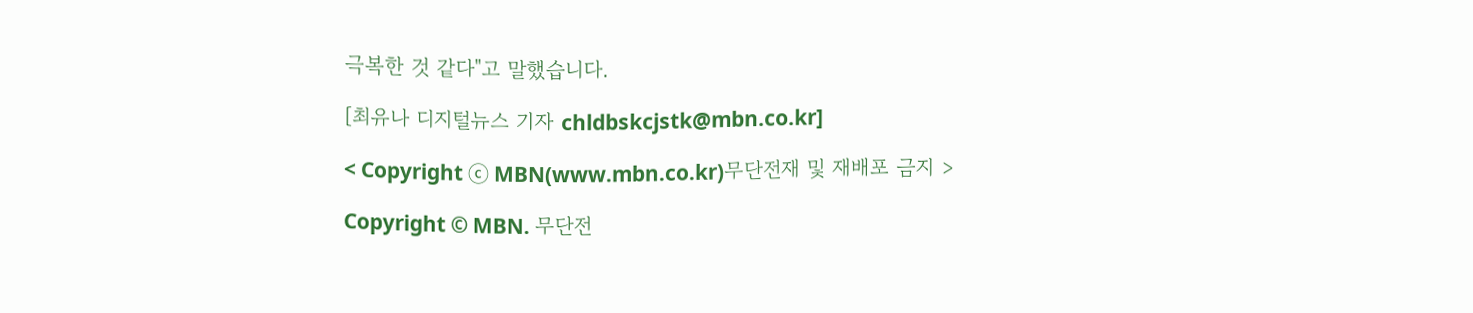극복한 것 같다"고 말했습니다.

[최유나 디지털뉴스 기자 chldbskcjstk@mbn.co.kr]

< Copyright ⓒ MBN(www.mbn.co.kr)무단전재 및 재배포 금지 >

Copyright © MBN. 무단전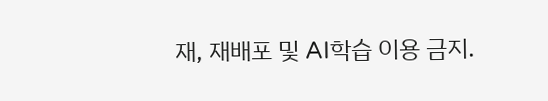재, 재배포 및 AI학습 이용 금지.